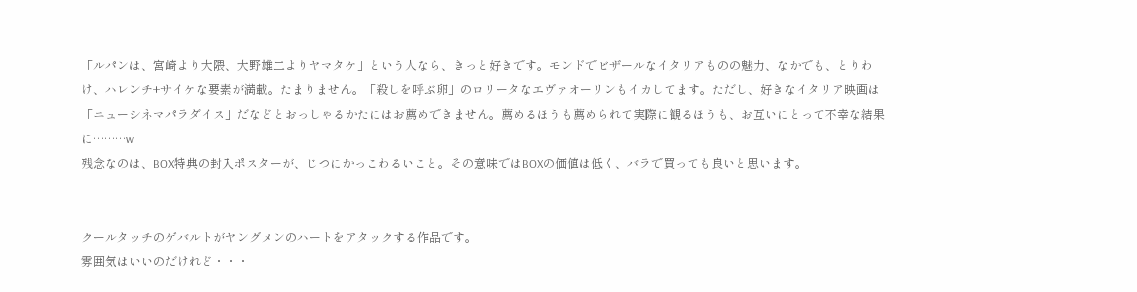「ルパンは、宮崎より大隈、大野雄二よりヤマタケ」という人なら、きっと好きです。モンドでビザールなイタリアものの魅力、なかでも、とりわけ、ハレンチ+サイケな要素が満載。たまりません。「殺しを呼ぶ卵」のロリータなエヴァオーリンもイカしてます。ただし、好きなイタリア映画は「ニューシネマパラダイス」だなどとおっしゃるかたにはお薦めできません。薦めるほうも薦められて実際に観るほうも、お互いにとって不幸な結果に………w
残念なのは、BOX特典の封入ポスターが、じつにかっこわるいこと。その意味ではBOXの価値は低く、バラで買っても良いと思います。


クールタッチのゲバルトがヤングメンのハートをアタックする作品です。
雰囲気はいいのだけれど・・・